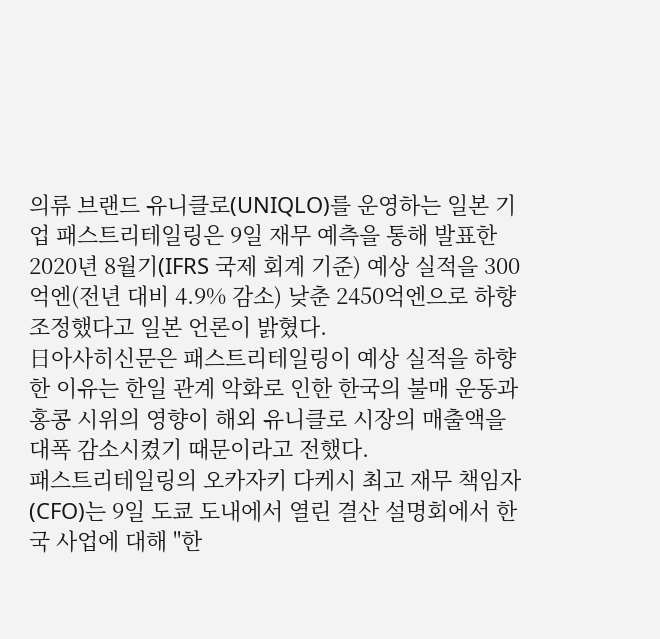의류 브랜드 유니클로(UNIQLO)를 운영하는 일본 기업 패스트리테일링은 9일 재무 예측을 통해 발표한 2020년 8월기(IFRS 국제 회계 기준) 예상 실적을 300억엔(전년 대비 4.9% 감소) 낮춘 2450억엔으로 하향 조정했다고 일본 언론이 밝혔다.
日아사히신문은 패스트리테일링이 예상 실적을 하향한 이유는 한일 관계 악화로 인한 한국의 불매 운동과 홍콩 시위의 영향이 해외 유니클로 시장의 매출액을 대폭 감소시켰기 때문이라고 전했다.
패스트리테일링의 오카자키 다케시 최고 재무 책임자 (CFO)는 9일 도쿄 도내에서 열린 결산 설명회에서 한국 사업에 대해 "한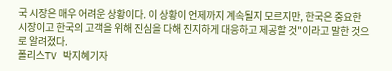국 시장은 매우 어려운 상황이다. 이 상황이 언제까지 계속될지 모르지만, 한국은 중요한 시장이고 한국의 고객을 위해 진심을 다해 진지하게 대응하고 제공할 것"이라고 말한 것으로 알려졌다.
폴리스TV 박지혜기자